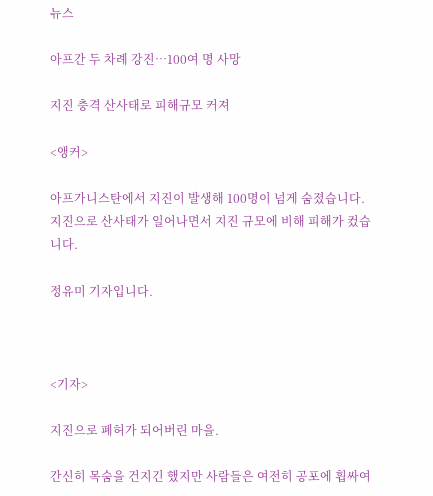뉴스

아프간 두 차례 강진…100여 명 사망

지진 충격 산사태로 피해규모 커져

<앵커>

아프가니스탄에서 지진이 발생해 100명이 넘게 숨졌습니다. 지진으로 산사태가 일어나면서 지진 규모에 비해 피해가 컸습니다.

정유미 기자입니다.



<기자>

지진으로 폐허가 되어버린 마을.

간신히 목숨을 건지긴 했지만 사람들은 여전히 공포에 휩싸여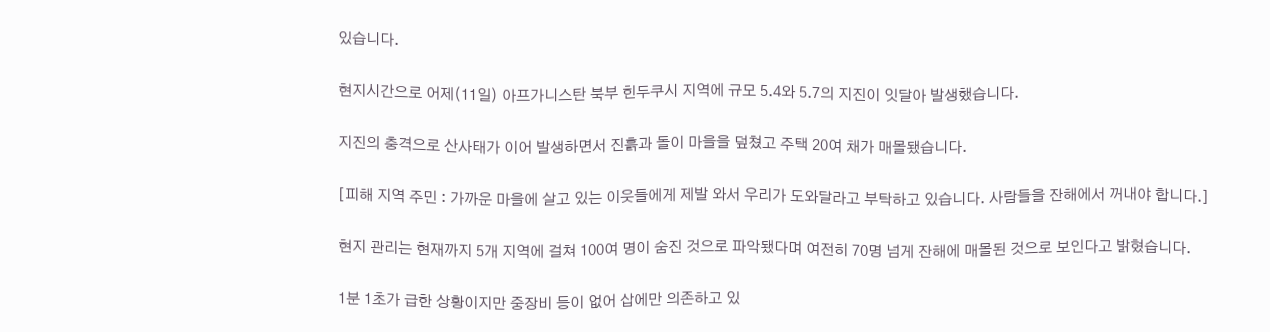있습니다.

현지시간으로 어제(11일) 아프가니스탄 북부 힌두쿠시 지역에 규모 5.4와 5.7의 지진이 잇달아 발생했습니다.

지진의 충격으로 산사태가 이어 발생하면서 진흙과 돌이 마을을 덮쳤고 주택 20여 채가 매몰됐습니다.

[피해 지역 주민 : 가까운 마을에 살고 있는 이웃들에게 제발 와서 우리가 도와달라고 부탁하고 있습니다. 사람들을 잔해에서 꺼내야 합니다.]

현지 관리는 현재까지 5개 지역에 걸쳐 100여 명이 숨진 것으로 파악됐다며 여전히 70명 넘게 잔해에 매몰된 것으로 보인다고 밝혔습니다.

1분 1초가 급한 상황이지만 중장비 등이 없어 삽에만 의존하고 있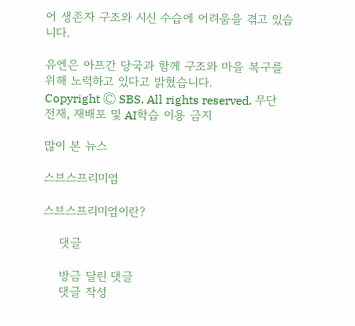어 생존자 구조와 시신 수습에 어려움을 겪고 있습니다.

유엔은 아프간 당국과 함께 구조와 마을 복구를 위해 노력하고 있다고 밝혔습니다.
Copyright Ⓒ SBS. All rights reserved. 무단 전재, 재배포 및 AI학습 이용 금지

많이 본 뉴스

스브스프리미엄

스브스프리미엄이란?

    댓글

    방금 달린 댓글
    댓글 작성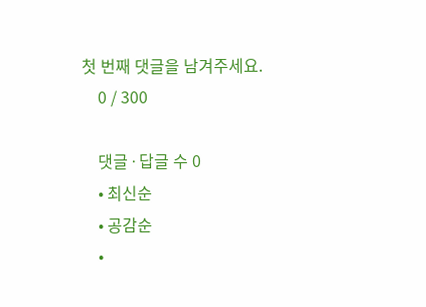첫 번째 댓글을 남겨주세요.
    0 / 300

    댓글 ∙ 답글 수 0
    • 최신순
    • 공감순
    •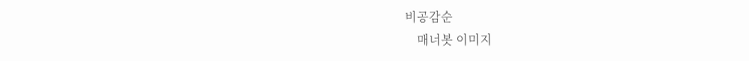비공감순
    매너봇 이미지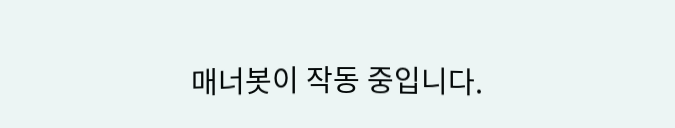매너봇이 작동 중입니다.